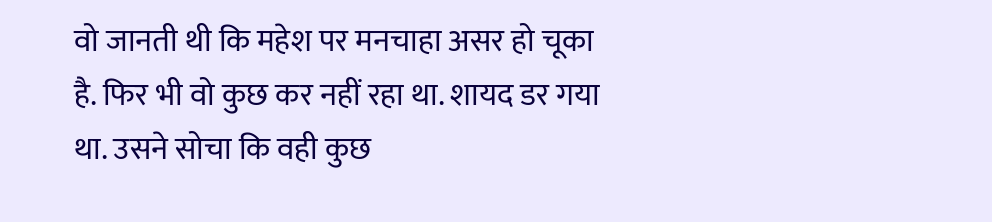वो जानती थी कि महेश पर मनचाहा असर हो चूका है. फिर भी वो कुछ कर नहीं रहा था. शायद डर गया था. उसने सोचा कि वही कुछ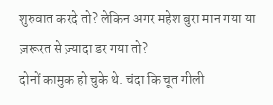शुरुवात करदे तो? लेकिन अगर महेश बुरा मान गया या ज़रूरत से ज़्यादा डर गया तो?
दोनों कामुक हो चुके थे. चंदा कि चूत गीली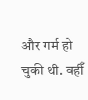और गर्म हो चुकी थी. वहीँ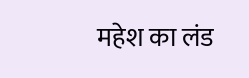महेश का लंड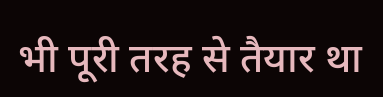भी पूरी तरह से तैयार था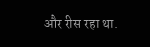और रीस रहा था.